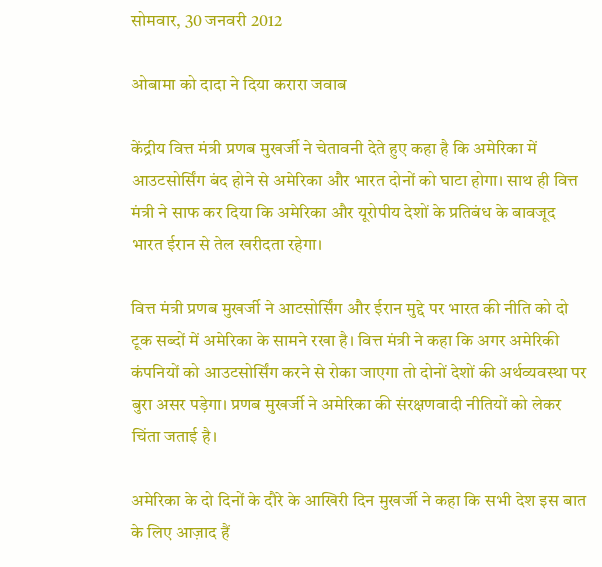सोमवार, 30 जनवरी 2012

ओबामा को दादा ने दिया करारा जवाब

केंद्रीय वित्त मंत्री प्रणब मुखर्जी ने चेतावनी देते हुए कहा है कि अमेरिका में आउटसोर्सिंग बंद होने से अमेरिका और भारत दोनों को घाटा होगा। साथ ही वित्त मंत्री ने साफ कर दिया कि अमेरिका और यूरोपीय देशों के प्रतिबंध के बावजूद भारत ईरान से तेल खरीदता रहेगा।

वित्त मंत्री प्रणब मुखर्जी ने आटसोर्सिंग और ईरान मुद्दे पर भारत की नीति को दो टूक सब्दों में अमेरिका के सामने रखा है। वित्त मंत्री ने कहा कि अगर अमेरिकी कंपनियों को आउटसोर्सिंग करने से रोका जाएगा तो दोनों देशों की अर्थव्यवस्था पर बुरा असर पड़ेगा। प्रणब मुखर्जी ने अमेरिका की संरक्षणवादी नीतियों को लेकर चिंता जताई है।

अमेरिका के दो दिनों के दौरे के आखिरी दिन मुखर्जी ने कहा कि सभी देश इस बात के लिए आज़ाद हैं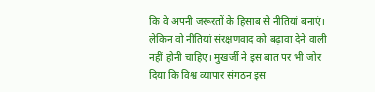कि वे अपनी जरूरतों के हिसाब से नीतियां बनाएं। लेकिन वो नीतियां संरक्षणवाद को बढ़ावा देने वाली नहीं होनी चाहिए। मुखर्जी ने इस बात पर भी जोर दिया कि विश्व व्यापार संगठन इस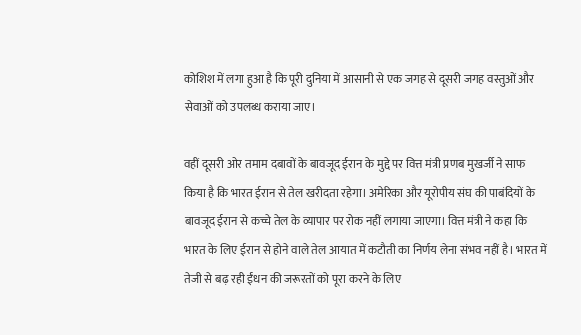कोशिश में लगा हुआ है कि पूरी दुनिया में आसानी से एक जगह से दूसरी जगह वस्तुओं और सेवाओं को उपलब्ध कराया जाए।

वहीं दूसरी ओर तमाम दबावों के बावजूद ईरान के मुद्दे पर वित्त मंत्री प्रणब मुखर्जी ने साफ किया है कि भारत ईरान से तेल खरीदता रहेगा। अमेरिका और यूरोपीय संघ की पाबंदियों के बावजूद ईरान से कच्चे तेल के व्यापार पर रोक नहीं लगाया जाएगा। वित्त मंत्री ने कहा कि भारत के लिए ईरान से होने वाले तेल आयात में कटौती का निर्णय लेना संभव नहीं है। भारत में तेजी से बढ़ रही ईंधन की जरूरतों को पूरा करने के लिए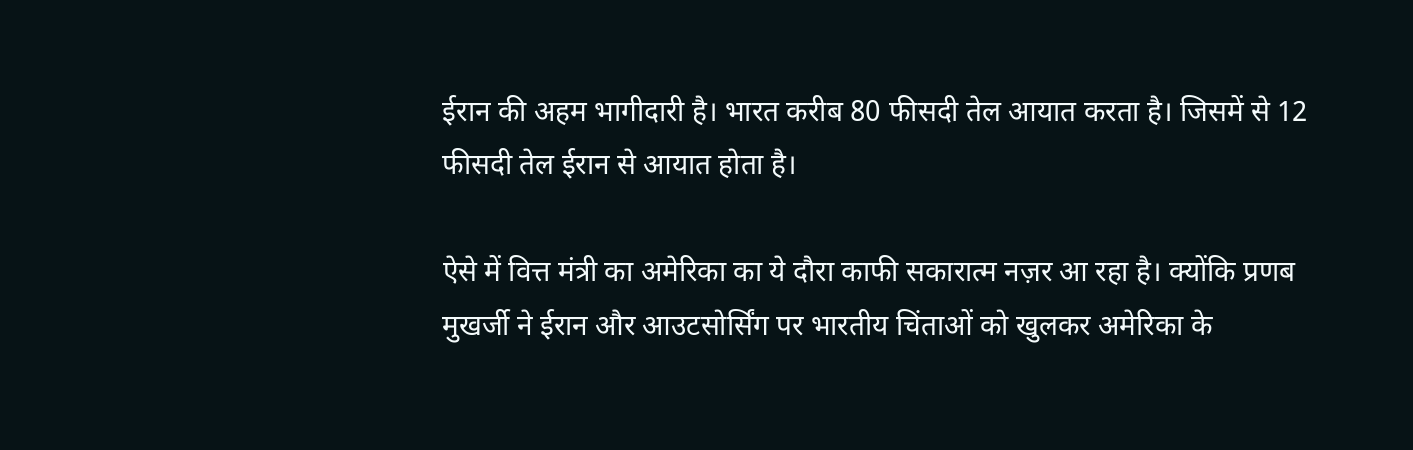ईरान की अहम भागीदारी है। भारत करीब 80 फीसदी तेल आयात करता है। जिसमें से 12 फीसदी तेल ईरान से आयात होता है।

ऐसे में वित्त मंत्री का अमेरिका का ये दौरा काफी सकारात्म नज़र आ रहा है। क्योंकि प्रणब मुखर्जी ने ईरान और आउटसोर्सिंग पर भारतीय चिंताओं को खुलकर अमेरिका के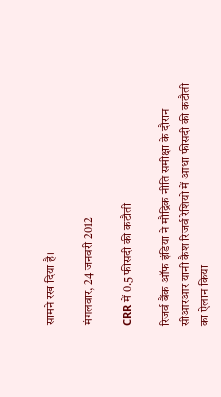सामने रख दिया है।

मंगलवार, 24 जनवरी 2012

CRR में 0.5 फीसदी की कटौती

रिजर्व बैंक ऑफ इंडिया ने मौद्रिक नीति समीक्षा के दौरान सीआरआर यानी कैश रिजर्व रेशियो में आधा फीसदी की कटौती का ऐलान किया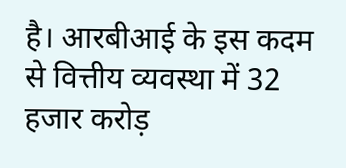है। आरबीआई के इस कदम से वित्तीय व्यवस्था में 32 हजार करोड़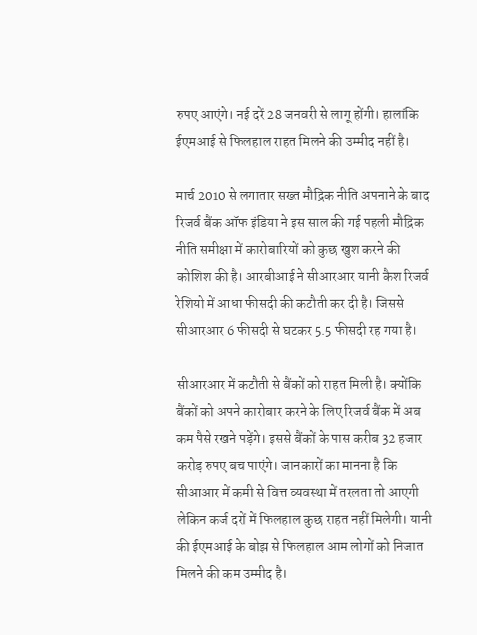रुपए आएंगे। नई दरें 28 जनवरी से लागू होंगी। हालांकि ईएमआई से फिलहाल राहत मिलने की उम्मीद नहीं है।

मार्च 2010 से लगातार सख्त मौद्रिक नीति अपनाने के बाद रिजर्व बैंक ऑफ इंडिया ने इस साल की गई पहली मौद्रिक नीति समीक्षा में कारोबारियों को कुछ खुश करने की कोशिश की है। आरबीआई ने सीआरआर यानी कैश रिजर्व रेशियो में आधा फीसदी की कटौती कर दी है। जिससे सीआरआर 6 फीसदी से घटकर 5.5 फीसदी रह गया है।

सीआरआर में कटौती से बैंकों को राहत मिली है। क्योंकि बैंकों को अपने कारोबार करने के लिए रिजर्व बैंक में अब कम पैसे रखने पड़ेंगे। इससे बैंकों के पास करीब 32 हजार करोड़ रुपए बच पाएंगे। जानकारों का मानना है कि सीआआर में कमी से वित्त व्यवस्था में तरलता तो आएगी लेकिन कर्ज दरों में फिलहाल कुछ राहत नहीं मिलेगी। यानी की ईएमआई के बोझ से फिलहाल आम लोगों को निजात मिलने की कम उम्मीद है।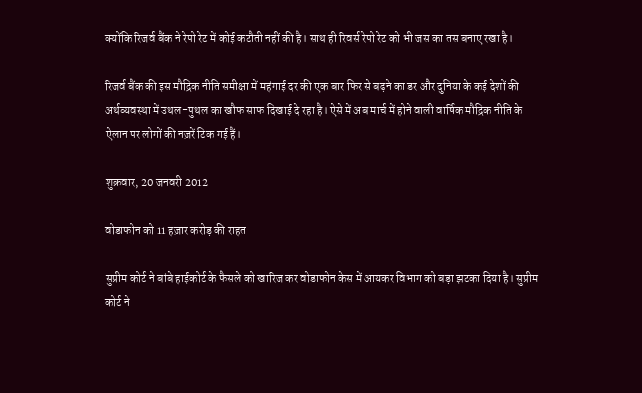क्योंकि रिजर्व बैंक ने रेपो रेट में कोई कटौती नहीं की है। साथ ही रिवर्स रेपो रेट को भी जस का तस बनाए रखा है।

रिजर्व बैंक की इस मौद्रिक नीति समीक्षा में महंगाई दर की एक बार फिर से बढ़ने का डर और दुनिया के कई देशों की अर्थव्यवस्था में उथल-पुथल का खौफ साफ दिखाई दे रहा है। ऐसे में अब मार्च में होने वाली वार्षिक मौद्रिक नीति के ऐलान पर लोगों की नज़रें टिक गई हैं।

शुक्रवार, 20 जनवरी 2012

वोडाफोन को 11 हज़ार करोड़ की राहत

सुप्रीम कोर्ट ने बांबे हाईकोर्ट के फैसले को खारिज कर वोडाफोन केस में आयकर विभाग को बड़ा झटका दिया है। सुप्रीम कोर्ट ने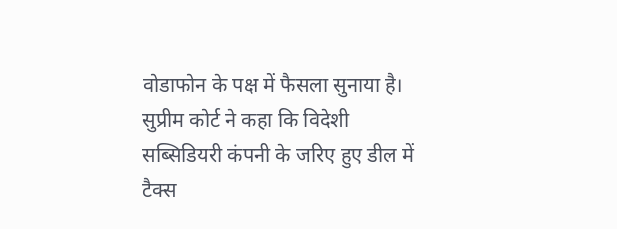वोडाफोन के पक्ष में फैसला सुनाया है। सुप्रीम कोर्ट ने कहा कि विदेशी सब्सिडियरी कंपनी के जरिए हुए डील में टैक्स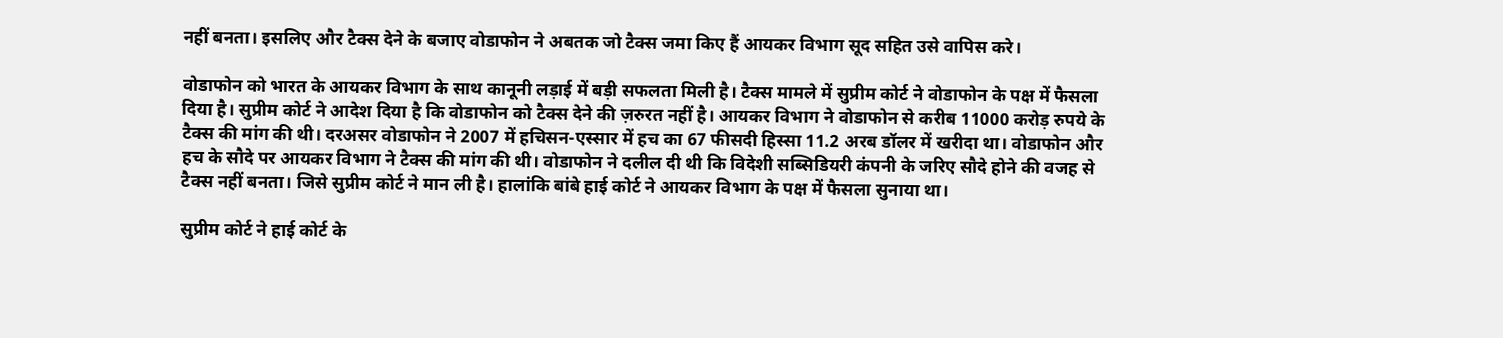नहीं बनता। इसलिए और टैक्स देने के बजाए वोडाफोन ने अबतक जो टैक्स जमा किए हैं आयकर विभाग सूद सहित उसे वापिस करे।

वोडाफोन को भारत के आयकर विभाग के साथ कानूनी लड़ाई में बड़ी सफलता मिली है। टैक्स मामले में सुप्रीम कोर्ट ने वोडाफोन के पक्ष में फैसला दिया है। सुप्रीम कोर्ट ने आदेश दिया है कि वोडाफोन को टैक्स देने की ज़रुरत नहीं है। आयकर विभाग ने वोडाफोन से करीब 11000 करोड़ रुपये के टैक्स की मांग की थी। दरअसर वोडाफोन ने 2007 में हचिसन-एस्सार में हच का 67 फीसदी हिस्सा 11.2 अरब डॉलर में खरीदा था। वोडाफोन और हच के सौदे पर आयकर विभाग ने टैक्स की मांग की थी। वोडाफोन ने दलील दी थी कि विदेशी सब्सिडियरी कंपनी के जरिए सौदे होने की वजह से टैक्स नहीं बनता। जिसे सुप्रीम कोर्ट ने मान ली है। हालांकि बांबे हाई कोर्ट ने आयकर विभाग के पक्ष में फैसला सुनाया था।

सुप्रीम कोर्ट ने हाई कोर्ट के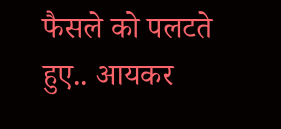फैसले को पलटते हुए.. आयकर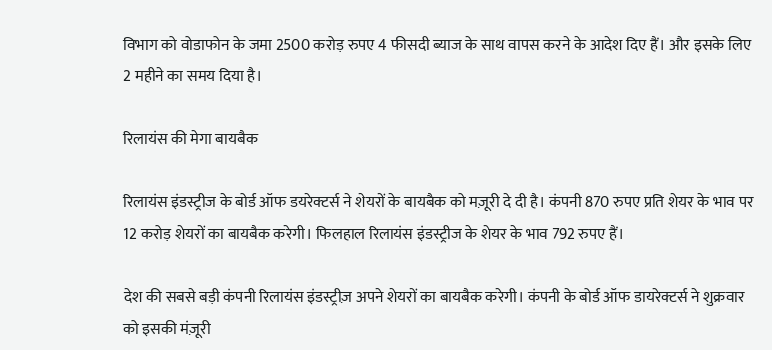विभाग को वोडाफोन के जमा 2500 करोड़ रुपए 4 फीसदी ब्याज के साथ वापस करने के आदेश दिए हैं। और इसके लिए 2 महीने का समय दिया है।

रिलायंस की मेगा बायबैक

रिलायंस इंडस्ट्रीज के बोर्ड ऑफ डयरेक्टर्स ने शेयरों के बायबैक को मज़ूरी दे दी है। कंपनी 870 रुपए प्रति शेयर के भाव पर 12 करोड़ शेयरों का बायबैक करेगी। फिलहाल रिलायंस इंडस्ट्रीज के शेयर के भाव 792 रुपए हैं।

देश की सबसे बड़ी कंपनी रिलायंस इंडस्ट्रीज़ अपने शेयरों का बायबैक करेगी। कंपनी के बोर्ड ऑफ डायरेक्टर्स ने शुक्रवार को इसकी मंज़ूरी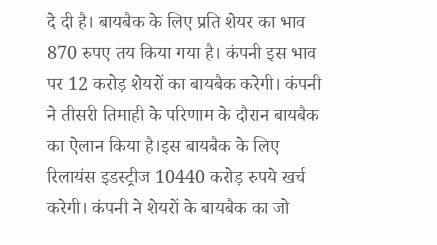दे दी है। बायबैक के लिए प्रति शेयर का भाव 870 रुपए तय किया गया है। कंपनी इस भाव पर 12 करोड़ शेयरों का बायबैक करेगी। कंपनी ने तीसरी तिमाही के परिणाम के दौरान बायबैक का ऐलान किया है।इस बायबैक के लिए रिलायंस इडस्ट्रीज 10440 करोड़ रुपये खर्च करेगी। कंपनी ने शेयरों के बायबैक का जो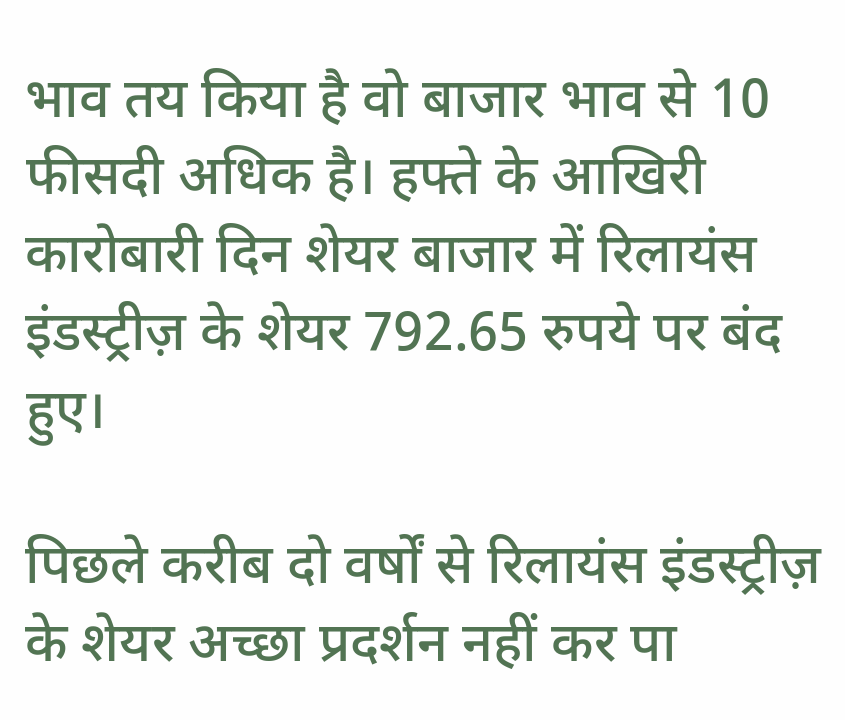भाव तय किया है वो बाजार भाव से 10 फीसदी अधिक है। हफ्ते के आखिरी कारोबारी दिन शेयर बाजार में रिलायंस इंडस्ट्रीज़ के शेयर 792.65 रुपये पर बंद हुए।

पिछले करीब दो वर्षों से रिलायंस इंडस्ट्रीज़ के शेयर अच्छा प्रदर्शन नहीं कर पा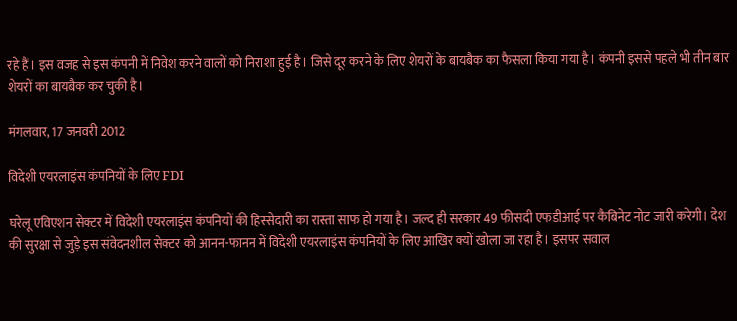रहे हैं। इस वजह से इस कंपनी में निवेश करने वालों को निराशा हुई है। जिसे दूर करने के लिए शेयरों के बायबैक का फैसला किया गया है। कंपनी इससे पहले भी तीन बार शेयरों का बायबैक कर चुकी है।

मंगलवार, 17 जनवरी 2012

विदेशी एयरलाइंस कंपनियों के लिए FDI

घरेलू एविएशन सेक्टर में विदेशी एयरलाइंस कंपनियों की हिस्सेदारी का रास्ता साफ हो गया है। जल्द ही सरकार 49 फीसदी एफडीआई पर कैबिनेट नोट जारी करेगी। देश की सुरक्षा से जुड़े इस संवेदनशील सेक्टर को आनन-फानन में विदेशी एयरलाइंस कंपनियों के लिए आखिर क्यों खोला जा रहा है। इसपर सवाल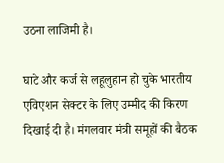उठना लाजिमी है।

घाटे और कर्ज से लहूलुहान हो चुके भारतीय एविएशन सेक्टर के लिए उम्मीद की किरण दिखाई दी है। मंगलवार मंत्री समूहों की बैठक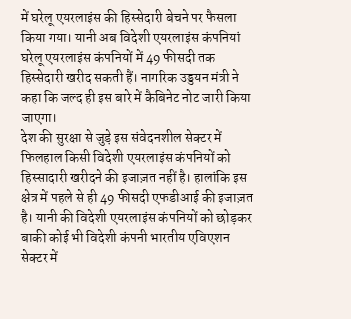में घरेलू एयरलाइंस की हिस्सेदारी बेचने पर फैसला किया गया। यानी अब विदेशी एयरलाइंस कंपनियां घरेलू एयरलाइंस कंपनियों में 49 फीसदी तक हिस्सेदारी खरीद सकती हैं। नागरिक उड्डयन मंत्री ने कहा कि जल्द ही इस बारे में कैबिनेट नोट जारी किया जाएगा।
देश की सुरक्षा से जुड़े इस संवेदनशील सेक्टर में फिलहाल किसी विदेशी एयरलाइंस कंपनियों को हिस्सादारी खरीदने की इजाज़त नहीं है। हालांकि इस क्षेत्र में पहले से ही 49 फीसदी एफडीआई की इजाज़त है। यानी की विदेशी एयरलाइंस कंपनियों को छोड़कर बाकी कोई भी विदेशी कंपनी भारतीय एविएशन सेक्टर में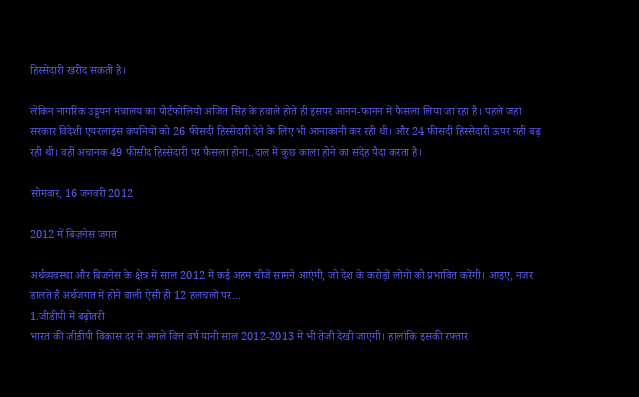हिस्सेदारी खरीद सकती है।

लेकिन नागरिक उड्डयन मंत्रालय का पोर्टफोलियो अजित सिंह के हवाले होते ही इसपर आनन-फानन में फैसला लिया जा रहा है। पहले जहां सरकार विदेशी एयरलाइंस कंपनियों को 26 फीसदी हिस्सेदारी देने के लिए भी आनाकानी कर रही थी। और 24 फीसदी हिस्सेदारी ऊपर नहीं बढ़ रही थी। वहीं अचानक 49 फीसीद हिस्सेदारी पर फैसला होना..दाल में कुछ काला होने का संदेह पैदा करता है।

सोमवार, 16 जनवरी 2012

2012 में बिज़नेस जगत

अर्थव्यवस्था और बिजनेस के क्षेत्र में साल 2012 में कई अहम चीजें सामने आएंगी, जो देश के करोड़ों लोगों को प्रभावित करेंगी। आइए, नजर डालते हैं अर्थजगत में होने वाली ऐसी ही 12 हलचलों पर...
1.जीडीपी में बढ़ोतरी
भारत की जीडीपी विकास दर में अगले वित्त वर्ष यानी साल 2012-2013 में भी तेजी देखी जाएगी। हालांकि इसकी रफ्तार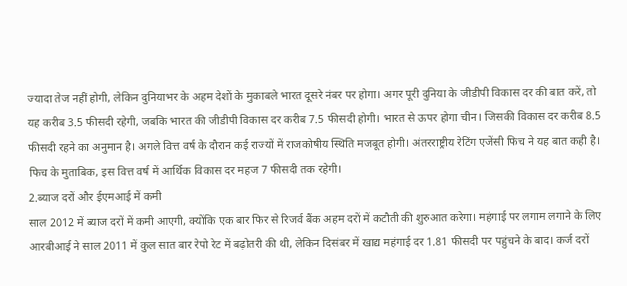ज्यादा तेज नहीं होगी, लेकिन दुनियाभर के अहम देशों के मुकाबले भारत दूसरे नंबर पर होगा। अगर पूरी दुनिया के जीडीपी विकास दर की बात करें, तो यह करीब 3.5 फीसदी रहेगी, जबकि भारत की जीडीपी विकास दर करीब 7.5 फीसदी होगी। भारत से ऊपर होगा चीन। जिसकी विकास दर करीब 8.5 फीसदी रहने का अनुमान है। अगले वित्त वर्ष के दौरान कई राज्यों में राजकोषीय स्थिति मजबूत होगी। अंतरराष्ट्रीय रेटिंग एजेंसी फिच ने यह बात कही है। फिच के मुताबिक, इस वित्त वर्ष में आर्थिक विकास दर महज 7 फीसदी तक रहेगी।
2.ब्याज दरों और ईएमआई में कमी
साल 2012 में ब्याज दरों में कमी आएगी, क्योंकि एक बार फिर से रिजर्व बैंक अहम दरों में कटौती की शुरुआत करेगा। महंगाई पर लगाम लगाने के लिए आरबीआई ने साल 2011 में कुल सात बार रेपो रेट में बढ़ोतरी की थी, लेकिन दिसंबर में खाद्य महंगाई दर 1.81 फीसदी पर पहुंचने के बाद। कर्ज दरों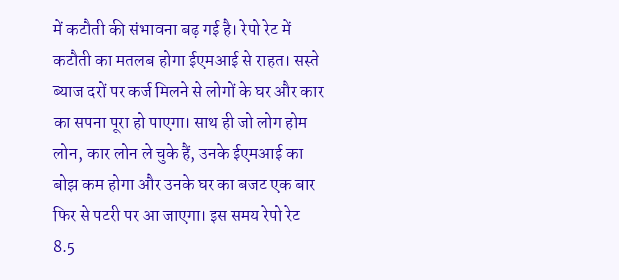में कटौती की संभावना बढ़ गई है। रेपो रेट में कटौती का मतलब होगा ईएमआई से राहत। सस्ते ब्याज दरों पर कर्ज मिलने से लोगों के घर और कार का सपना पूरा हो पाएगा। साथ ही जो लोग होम लोन, कार लोन ले चुके हैं, उनके ईएमआई का बोझ कम होगा और उनके घर का बजट एक बार फिर से पटरी पर आ जाएगा। इस समय रेपो रेट 8.5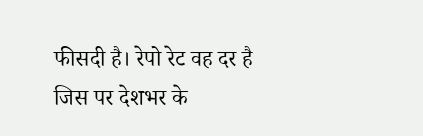फीसदी है। रेपो रेट वह दर है जिस पर देशभर के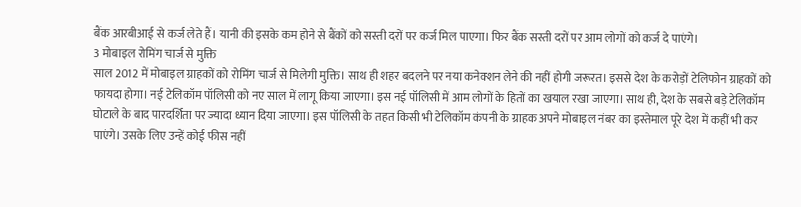बैंक आरबीआई से कर्ज लेते हैं। यानी की इसके कम होने से बैंकों को सस्ती दरों पर कर्ज मिल पाएगा। फिर बैंक सस्ती दरों पर आम लोगों को कर्ज दे पाएंगे।
3 मोबाइल रोमिंग चार्ज से मुक्ति
साल 2012 में मोबाइल ग्राहकों को रोमिंग चार्ज से मिलेगी मुक्ति। साथ ही शहर बदलने पर नया कनेक्शन लेने की नहीं होगी जरूरत। इससे देश के करोड़ों टेलिफोन ग्राहकों को फायदा होगा। नई टेलिकॉम पॉलिसी को नए साल में लागू किया जाएगा। इस नई पॉलिसी में आम लोगों के हितों का खयाल रखा जाएगा। साथ ही, देश के सबसे बड़े टेलिकॉम घोटाले के बाद पारदर्शिता पर ज्यादा ध्यान दिया जाएगा। इस पॉलिसी के तहत किसी भी टेलिकॉम कंपनी के ग्राहक अपने मोबाइल नंबर का इस्तेमाल पूरे देश में कहीं भी कर पाएंगे। उसके लिए उन्हें कोई फीस नहीं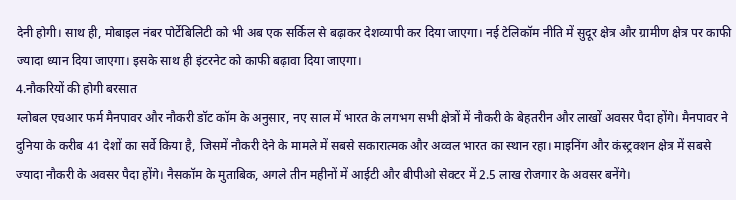देनी होगी। साथ ही, मोबाइल नंबर पोर्टेबिलिटी को भी अब एक सर्किल से बढ़ाकर देशव्यापी कर दिया जाएगा। नई टेलिकॉम नीति में सुदूर क्षेत्र और ग्रामीण क्षेत्र पर काफी ज्यादा ध्यान दिया जाएगा। इसके साथ ही इंटरनेट को काफी बढ़ावा दिया जाएगा।
4.नौकरियों की होगी बरसात
ग्लोबल एचआर फर्म मैनपावर और नौकरी डॉट कॉम के अनुसार, नए साल में भारत के लगभग सभी क्षेत्रों में नौकरी के बेहतरीन और लाखों अवसर पैदा होंगे। मैनपावर ने दुनिया के करीब 41 देशों का सर्वे किया है, जिसमें नौकरी देने के मामले में सबसे सकारात्मक और अव्वल भारत का स्थान रहा। माइनिंग और कंस्ट्रक्शन क्षेत्र में सबसे ज्यादा नौकरी के अवसर पैदा होंगे। नैसकॉम के मुताबिक, अगले तीन महीनों में आईटी और बीपीओ सेक्टर में 2.5 लाख रोजगार के अवसर बनेंगे।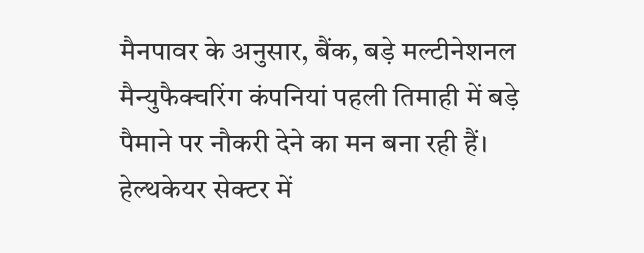मैनपावर के अनुसार, बैंक, बड़े मल्टीनेशनल मैन्युफैक्चरिंग कंपनियां पहली तिमाही में बड़े पैमाने पर नौकरी देने का मन बना रही हैं। हेल्थकेयर सेक्टर में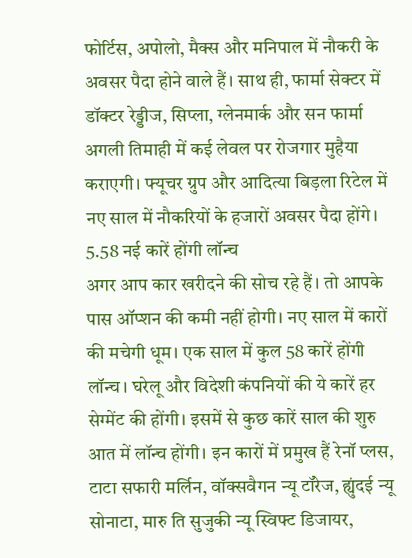फोर्टिस, अपोलो, मैक्स और मनिपाल में नौकरी के अवसर पैदा होने वाले हैं। साथ ही, फार्मा सेक्टर में डॉक्टर रेड्डीज, सिप्ला, ग्लेनमार्क और सन फार्मा अगली तिमाही में कई लेवल पर रोजगार मुहैया कराएगी। फ्यूचर ग्रुप और आदित्या बिड़ला रिटेल में नए साल में नौकरियों के हजारों अवसर पैदा होंगे।
5.58 नई कारें होंगी लॉन्च
अगर आप कार खरीदने की सोच रहे हैं। तो आपके पास ऑप्शन की कमी नहीं होगी। नए साल में कारों की मचेगी धूम। एक साल में कुल 58 कारें होंगी लॉन्च। घरेलू और विदेशी कंपनियों की ये कारें हर सेग्मेंट की होंगी। इसमें से कुछ कारें साल की शुरु आत में लॉन्च होंगी। इन कारों में प्रमुख हैं रेनॉ प्लस, टाटा सफारी मर्लिन, वॉक्सवैगन न्यू टॉरेज, ह्युंदई न्यू सोनाटा, मारु ति सुजुकी न्यू स्विफ्ट डिजायर,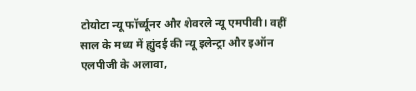टोयोटा न्यू फॉर्च्यूनर और शेवरले न्यू एमपीवी। वहीं साल के मध्य में ह्युंदई की न्यू इलेन्ट्रा और इऑन एलपीजी के अलावा,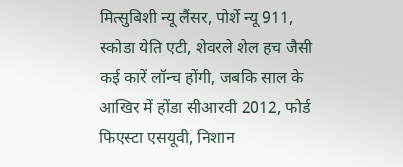मित्सुबिशी न्यू लैंसर, पोर्शे न्यू 911, स्कोडा येति एटी, शेवरले शेल हच जैसी कई कारें लॉन्च होंगी, जबकि साल के आखिर में होंडा सीआरवी 2012, फोर्ड फिएस्टा एसयूवी, निशान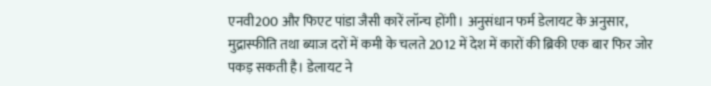एनवी200 और फिएट पांडा जैसी कारें लॉन्च होंगी। अनुसंधान फर्म डेलायट के अनुसार, मुद्रास्फीति तथा ब्याज दरों में कमी के चलते 2012 में देश में कारों की ब्रिकी एक बार फिर जोर पकड़ सकती है। डेलायट ने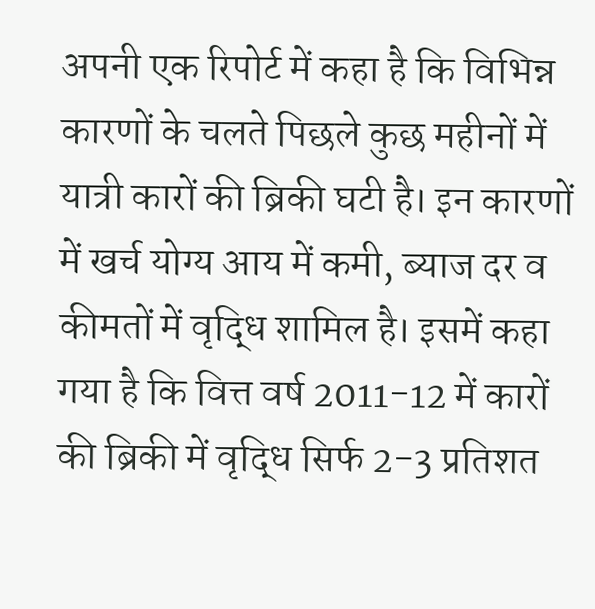अपनी एक रिपोर्ट में कहा है कि विभिन्न कारणों के चलते पिछले कुछ महीनों में यात्री कारों की ब्रिकी घटी है। इन कारणों में खर्च योग्य आय में कमी, ब्याज दर व कीमतों में वृद्धि शामिल है। इसमें कहा गया है कि वित्त वर्ष 2011-12 में कारों की ब्रिकी में वृद्धि सिर्फ 2-3 प्रतिशत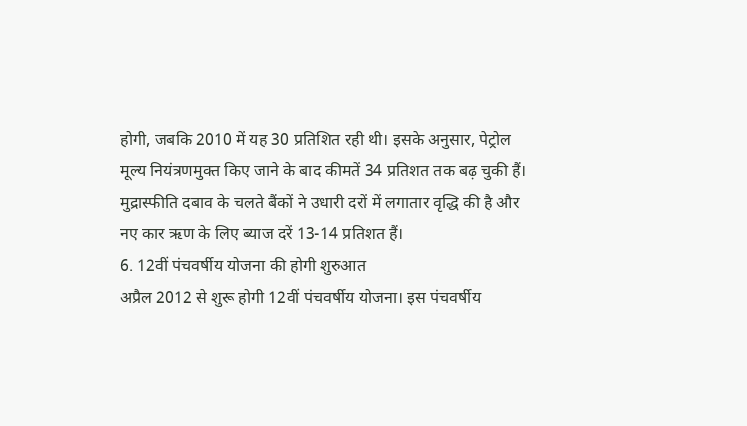होगी, जबकि 2010 में यह 30 प्रतिशित रही थी। इसके अनुसार, पेट्रोल मूल्य नियंत्रणमुक्त किए जाने के बाद कीमतें 34 प्रतिशत तक बढ़ चुकी हैं। मुद्रास्फीति दबाव के चलते बैंकों ने उधारी दरों में लगातार वृद्धि की है और नए कार ऋण के लिए ब्याज दरें 13-14 प्रतिशत हैं।
6. 12वीं पंचवर्षीय योजना की होगी शुरुआत
अप्रैल 2012 से शुरू होगी 12वीं पंचवर्षीय योजना। इस पंचवर्षीय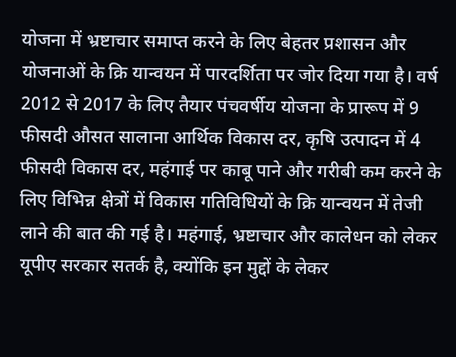योजना में भ्रष्टाचार समाप्त करने के लिए बेहतर प्रशासन और योजनाओं के क्रि यान्वयन में पारदर्शिता पर जोर दिया गया है। वर्ष 2012 से 2017 के लिए तैयार पंचवर्षीय योजना के प्रारूप में 9 फीसदी औसत सालाना आर्थिक विकास दर, कृषि उत्पादन में 4 फीसदी विकास दर, महंगाई पर काबू पाने और गरीबी कम करने के लिए विभिन्न क्षेत्रों में विकास गतिविधियों के क्रि यान्वयन में तेजी लाने की बात की गई है। महंगाई, भ्रष्टाचार और कालेधन को लेकर यूपीए सरकार सतर्क है, क्योंकि इन मुद्दों के लेकर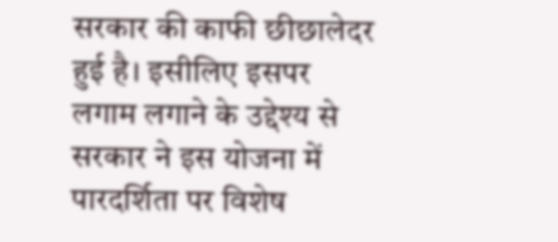सरकार की काफी छीछालेदर हुई है। इसीलिए इसपर लगाम लगाने के उद्देश्य से सरकार ने इस योजना में पारदर्शिता पर विशेष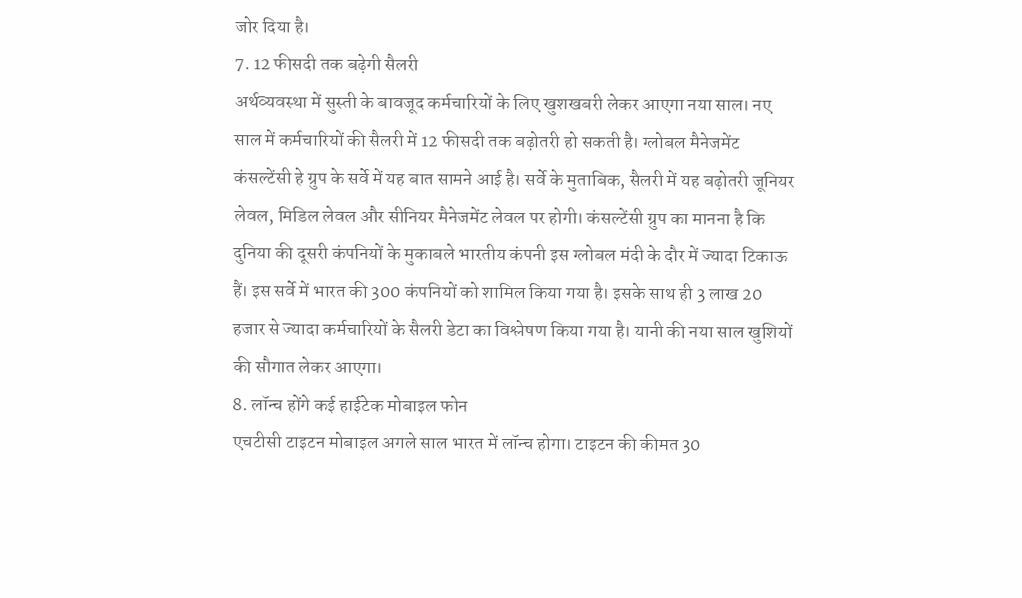जोर दिया है।
7. 12 फीसदी तक बढ़ेगी सैलरी
अर्थव्यवस्था में सुस्ती के बावजूद कर्मचारियों के लिए खुशखबरी लेकर आएगा नया साल। नए साल में कर्मचारियों की सैलरी में 12 फीसदी तक बढ़ोतरी हो सकती है। ग्लोबल मैनेजमेंट कंसल्टेंसी हे ग्रुप के सर्वे में यह बात सामने आई है। सर्वे के मुताबिक, सैलरी में यह बढ़ोतरी जूनियर लेवल, मिडिल लेवल और सीनियर मैनेजमेंट लेवल पर होगी। कंसल्टेंसी ग्रुप का मानना है कि दुनिया की दूसरी कंपनियों के मुकाबले भारतीय कंपनी इस ग्लोबल मंदी के दौर में ज्यादा टिकाऊ हैं। इस सर्वे में भारत की 300 कंपनियों को शामिल किया गया है। इसके साथ ही 3 लाख 20 हजार से ज्यादा कर्मचारियों के सैलरी डेटा का विश्लेषण किया गया है। यानी की नया साल खुशियों की सौगात लेकर आएगा।
8. लॉन्च होंगे कई हाईटेक मोबाइल फोन
एचटीसी टाइटन मोबाइल अगले साल भारत में लॉन्च होगा। टाइटन की कीमत 30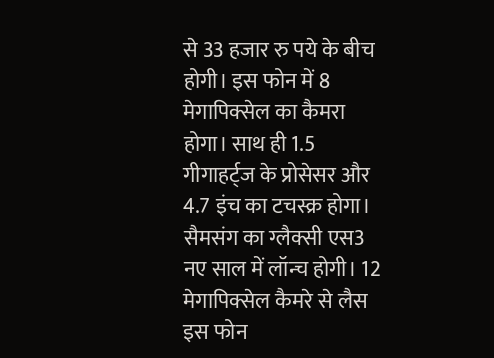से 33 हजार रु पये के बीच होगी। इस फोन में 8 मेगापिक्सेल का कैमरा होगा। साथ ही 1.5 गीगाहर्ट्ज के प्रोसेसर और 4.7 इंच का टचस्क्र होगा। सैमसंग का ग्लैक्सी एस3 नए साल में लॉन्च होगी। 12 मेगापिक्सेल कैमरे से लैस इस फोन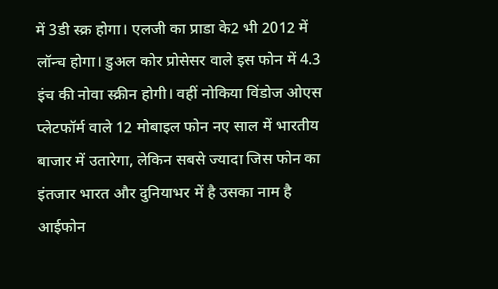में 3डी स्क्र होगा। एलजी का प्राडा के2 भी 2012 में लॉन्च होगा। डुअल कोर प्रोसेसर वाले इस फोन में 4.3 इंच की नोवा स्क्रीन होगी। वहीं नोकिया विंडोज ओएस प्लेटफॉर्म वाले 12 मोबाइल फोन नए साल में भारतीय बाजार में उतारेगा, लेकिन सबसे ज्यादा जिस फोन का इंतजार भारत और दुनियाभर में है उसका नाम है आईफोन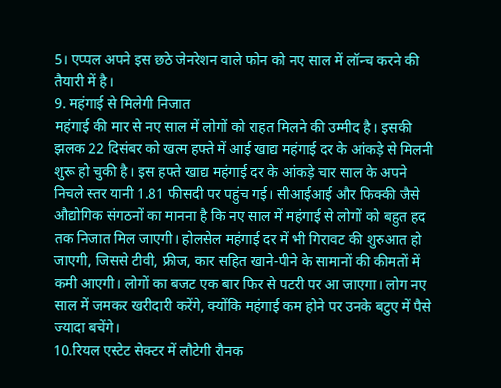5। एप्पल अपने इस छठे जेनरेशन वाले फोन को नए साल में लॉन्च करने की तैयारी में है।
9. महंगाई से मिलेगी निजात
महंगाई की मार से नए साल में लोगों को राहत मिलने की उम्मीद है। इसकी झलक 22 दिसंबर को खत्म हफ्ते में आई खाद्य महंगाई दर के आंकड़े से मिलनी शुरू हो चुकी है। इस हफ्ते खाद्य महंगाई दर के आंकड़े चार साल के अपने निचले स्तर यानी 1.81 फीसदी पर पहुंच गई। सीआईआई और फिक्की जैसे औद्योगिक संगठनों का मानना है कि नए साल में महंगाई से लोगों को बहुत हद तक निजात मिल जाएगी। होलसेल महंगाई दर में भी गिरावट की शुरुआत हो जाएगी, जिससे टीवी, फ्रीज, कार सहित खाने-पीने के सामानों की कीमतों में कमी आएगी। लोगों का बजट एक बार फिर से पटरी पर आ जाएगा। लोग नए साल में जमकर खरीदारी करेंगे, क्योंकि महंगाई कम होने पर उनके बटुए में पैसे ज्यादा बचेंगे।
10.रियल एस्टेट सेक्टर में लौटेगी रौनक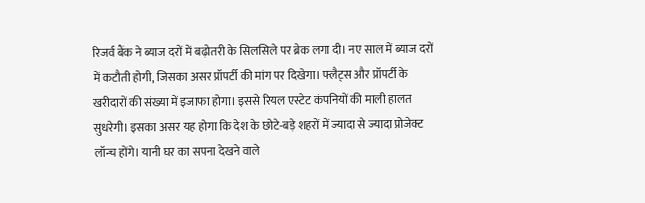रिजर्व बैंक ने ब्याज दरों में बढ़ोतरी के सिलसिले पर ब्रेक लगा दी। नए साल में ब्याज दरों में कटौती होगी, जिसका असर प्रॉपर्टी की मांग पर दिखेगा। फ्लैट्स और प्रॉपर्टी के खरीदारों की संख्या में इजाफा होगा। इससे रियल एस्टेट कंपनियों की माली हालत सुधरेगी। इसका असर यह होगा कि देश के छोटे-बड़े शहरों में ज्यादा से ज्यादा प्रोजेक्ट लॉन्च होंगे। यानी घर का सपना देखने वाले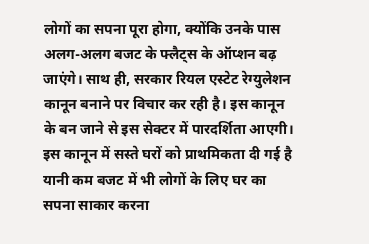लोगों का सपना पूरा होगा, क्योंकि उनके पास अलग-अलग बजट के फ्लैट्स के ऑप्शन बढ़ जाएंगे। साथ ही, सरकार रियल एस्टेट रेग्युलेशन कानून बनाने पर विचार कर रही है। इस कानून के बन जाने से इस सेक्टर में पारदर्शिता आएगी। इस कानून में सस्ते घरों को प्राथमिकता दी गई है यानी कम बजट में भी लोगों के लिए घर का सपना साकार करना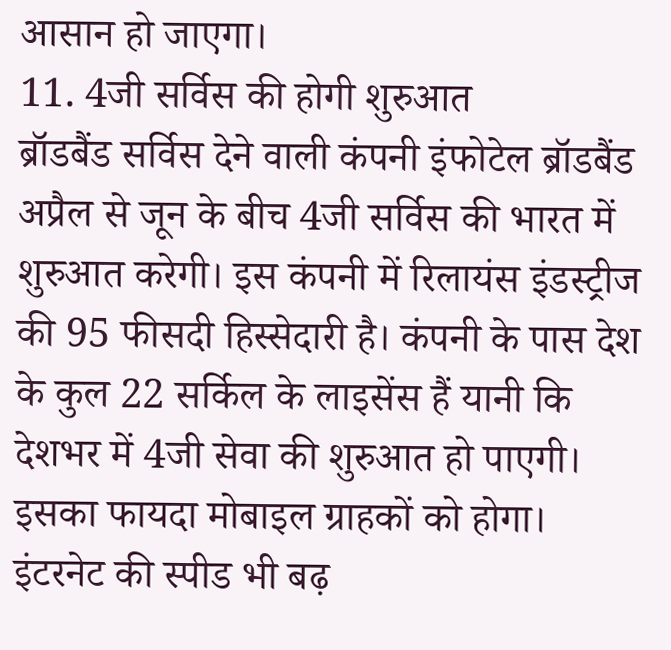आसान हो जाएगा।
11. 4जी सर्विस की होगी शुरुआत
ब्रॉडबैंड सर्विस देने वाली कंपनी इंफोटेल ब्रॉडबैंड अप्रैल से जून के बीच 4जी सर्विस की भारत में शुरुआत करेगी। इस कंपनी में रिलायंस इंडस्ट्रीज की 95 फीसदी हिस्सेदारी है। कंपनी के पास देश के कुल 22 सर्किल के लाइसेंस हैं यानी कि देशभर में 4जी सेवा की शुरुआत हो पाएगी। इसका फायदा मोबाइल ग्राहकों को होगा। इंटरनेट की स्पीड भी बढ़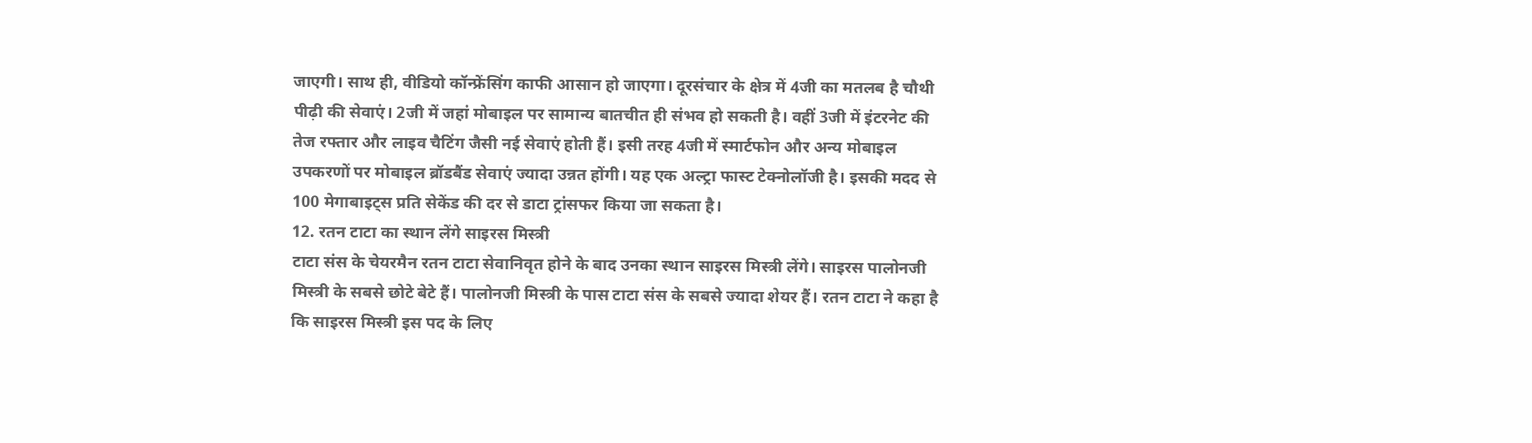जाएगी। साथ ही, वीडियो कॉन्फ्रेंसिंग काफी आसान हो जाएगा। दूरसंचार के क्षेत्र में 4जी का मतलब है चौथी पीढ़ी की सेवाएं। 2जी में जहां मोबाइल पर सामान्य बातचीत ही संभव हो सकती है। वहीं 3जी में इंटरनेट की तेज रफ्तार और लाइव चैटिंग जैसी नई सेवाएं होती हैं। इसी तरह 4जी में स्मार्टफोन और अन्य मोबाइल उपकरणों पर मोबाइल ब्रॉडबैंड सेवाएं ज्यादा उन्नत होंगी। यह एक अल्ट्रा फास्ट टेक्नोलॉजी है। इसकी मदद से 100 मेगाबाइट्स प्रति सेकेंड की दर से डाटा ट्रांसफर किया जा सकता है।
12. रतन टाटा का स्थान लेंगे साइरस मिस्त्री
टाटा संस के चेयरमैन रतन टाटा सेवानिवृत होने के बाद उनका स्थान साइरस मिस्त्री लेंगे। साइरस पालोनजी मिस्त्री के सबसे छोटे बेटे हैं। पालोनजी मिस्त्री के पास टाटा संस के सबसे ज्यादा शेयर हैं। रतन टाटा ने कहा है कि साइरस मिस्त्री इस पद के लिए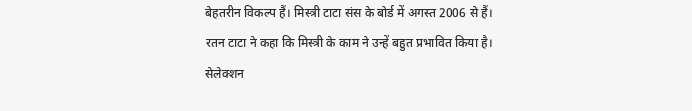बेहतरीन विकल्प हैं। मिस्त्री टाटा संस के बोर्ड में अगस्त 2006 से हैं। रतन टाटा ने कहा कि मिस्त्री के काम ने उन्हें बहुत प्रभावित किया है। सेलेक्शन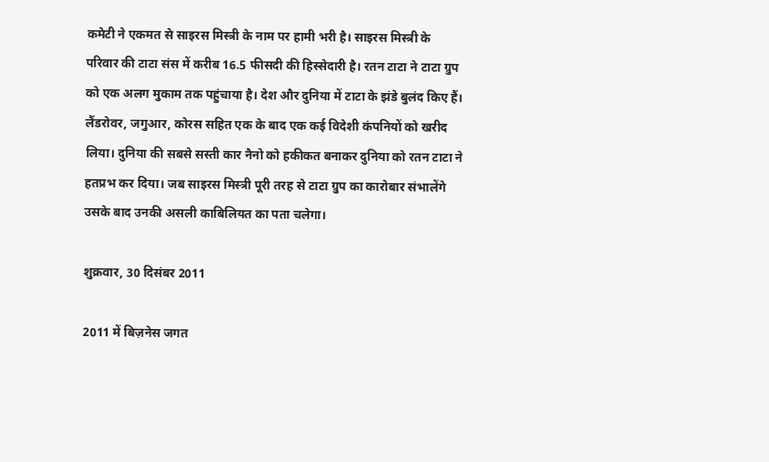कमेटी ने एकमत से साइरस मिस्त्री के नाम पर हामी भरी है। साइरस मिस्त्री के परिवार की टाटा संस में करीब 16.5 फीसदी की हिस्सेदारी है। रतन टाटा ने टाटा ग्रुप को एक अलग मुकाम तक पहुंचाया है। देश और दुनिया में टाटा के झंडे बुलंद किए हैं। लैंडरोवर, जगुआर, कोरस सहित एक के बाद एक कई विदेशी कंपनियों को खरीद लिया। दुनिया की सबसे सस्ती कार नैनो को हकीकत बनाकर दुनिया को रतन टाटा ने हतप्रभ कर दिया। जब साइरस मिस्त्री पूरी तरह से टाटा ग्रुप का कारोबार संभालेंगे उसके बाद उनकी असली काबिलियत का पता चलेगा।

शुक्रवार, 30 दिसंबर 2011

2011 में बिज़नेस जगत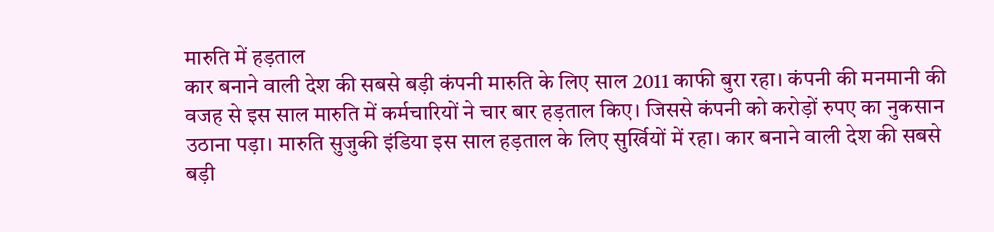मारुति में हड़ताल
कार बनाने वाली देश की सबसे बड़ी कंपनी मारुति के लिए साल 2011 काफी बुरा रहा। कंपनी की मनमानी की वजह से इस साल मारुति में कर्मचारियों ने चार बार हड़ताल किए। जिससे कंपनी को करोड़ों रुपए का नुकसान उठाना पड़ा। मारुति सुजुकी इंडिया इस साल हड़ताल के लिए सुर्खियों में रहा। कार बनाने वाली देश की सबसे बड़ी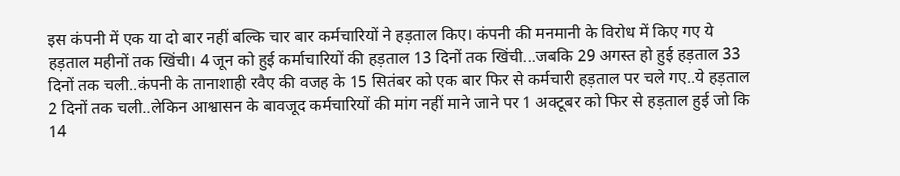इस कंपनी में एक या दो बार नहीं बल्कि चार बार कर्मचारियों ने हड़ताल किए। कंपनी की मनमानी के विरोध में किए गए ये हड़ताल महीनों तक खिंची। 4 जून को हुई कर्माचारियों की हड़ताल 13 दिनों तक खिंची...जबकि 29 अगस्त हो हुई हड़ताल 33 दिनों तक चली..कंपनी के तानाशाही रवैए की वजह के 15 सितंबर को एक बार फिर से कर्मचारी हड़ताल पर चले गए..ये हड़ताल 2 दिनों तक चली..लेकिन आश्वासन के बावजूद कर्मचारियों की मांग नहीं माने जाने पर 1 अक्टूबर को फिर से हड़ताल हुई जो कि 14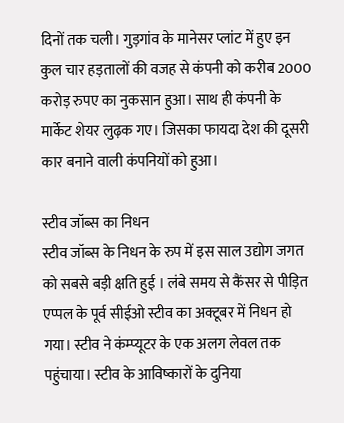दिनों तक चली। गुड़गांव के मानेसर प्लांट में हुए इन कुल चार हड़तालों की वजह से कंपनी को करीब 2000 करोड़ रुपए का नुकसान हुआ। साथ ही कंपनी के मार्केट शेयर लुढ़क गए। जिसका फायदा देश की दूसरी कार बनाने वाली कंपनियों को हुआ।

स्टीव जॉब्स का निधन
स्टीव जॉब्स के निधन के रुप में इस साल उद्योग जगत को सबसे बड़ी क्षति हुई । लंबे समय से कैंसर से पीड़ित एप्पल के पूर्व सीईओ स्टीव का अक्टूबर में निधन हो गया। स्टीव ने कंम्प्यूटर के एक अलग लेवल तक पहुंचाया। स्टीव के आविष्कारों के दुनिया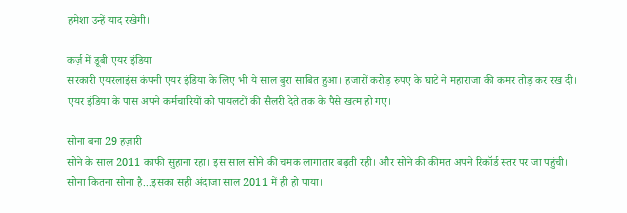हमेशा उन्हें याद रखेगी।

कर्ज़ में डूबी एयर इंडिया
सरकारी एयरलाइंस कंपनी एयर इंडिया के लिए भी ये साल बुरा साबित हुआ। हजारों करोड़ रुपए के घाटे ने महाराजा की कमर तोड़ कर रख दी। एयर इंडिया के पास अपने कर्मचारियों को पायलटों की सैलरी देते तक के पैसे खत्म हो गए।

सोना बना 29 हज़ारी
सोने के साल 2011 काफी सुहाना रहा। इस साल सोने की चमक लागातार बढ़ती रही। और सोने की कीमत अपने रिकॉर्ड स्तर पर जा पहुंची। सोना कितना सोना है...इसका सही अंदाजा साल 2011 में ही हो पाया।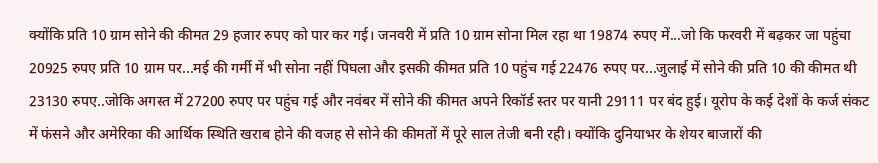क्योंकि प्रति 10 ग्राम सोने की कीमत 29 हजार रुपए को पार कर गई। जनवरी में प्रति 10 ग्राम सोना मिल रहा था 19874 रुपए में...जो कि फरवरी में बढ़कर जा पहुंचा 20925 रुपए प्रति 10 ग्राम पर...मई की गर्मी में भी सोना नहीं पिघला और इसकी कीमत प्रति 10 पहुंच गई 22476 रुपए पर...जुलाई में सोने की प्रति 10 की कीमत थी 23130 रुपए..जोकि अगस्त में 27200 रुपए पर पहुंच गई और नवंबर में सोने की कीमत अपने रिकॉर्ड स्तर पर यानी 29111 पर बंद हुई। यूरोप के कई देशों के कर्ज संकट में फंसने और अमेरिका की आर्थिक स्थिति खराब होने की वजह से सोने की कीमतों में पूरे साल तेजी बनी रही। क्योंकि दुनियाभर के शेयर बाजारों की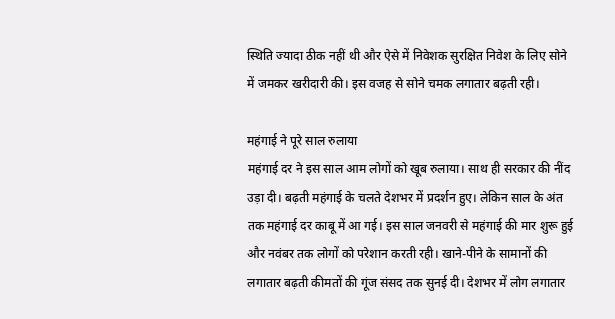स्थिति ज्यादा ठीक नहीं थी और ऐसे में निवेशक सुरक्षित निवेश के लिए सोने में जमकर खरीदारी की। इस वजह से सोने चमक लगातार बढ़ती रही।

महंगाई ने पूरे साल रुलाया
महंगाई दर ने इस साल आम लोगों को खूब रुलाया। साथ ही सरकार की नींद उड़ा दी। बढ़ती महंगाई के चलते देशभर में प्रदर्शन हुए। लेकिन साल के अंत तक महंगाई दर काबू में आ गई। इस साल जनवरी से महंगाई की मार शुरू हुई और नवंबर तक लोगों को परेशान करती रही। खाने-पीने के सामानों की लगातार बढ़ती कीमतों की गूंज संसद तक सुनई दी। देशभर में लोग लगातार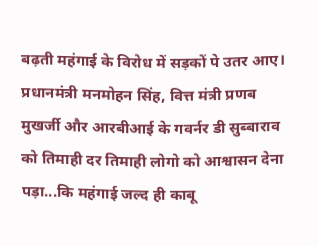बढ़ती महंगाई के विरोध में सड़कों पे उतर आए। प्रधानमंत्री मनमोहन सिंह, वित्त मंत्री प्रणब मुखर्जी और आरबीआई के गवर्नर डी सुब्बाराव को तिमाही दर तिमाही लोगो को आश्वासन देना पड़ा...कि महंगाई जल्द ही काबू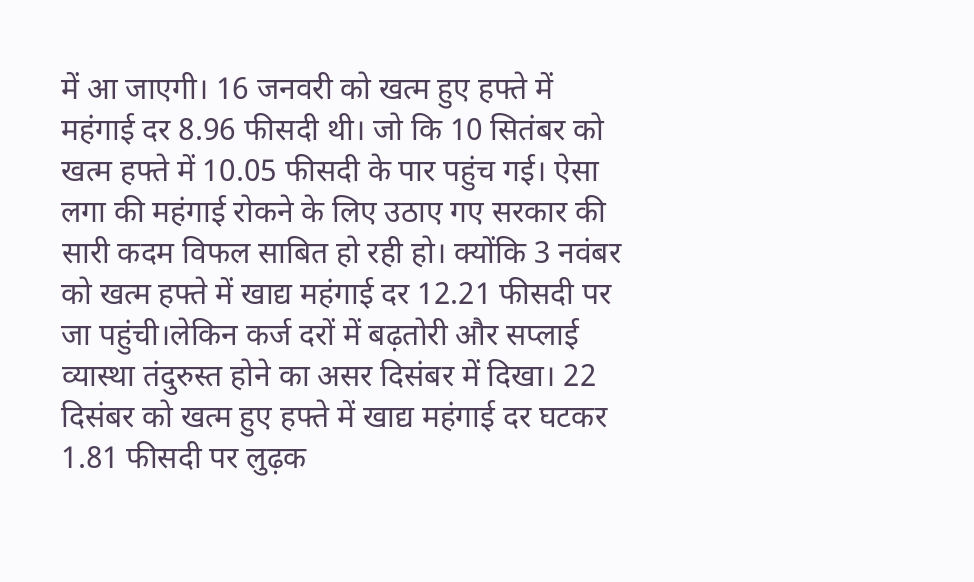में आ जाएगी। 16 जनवरी को खत्म हुए हफ्ते में महंगाई दर 8.96 फीसदी थी। जो कि 10 सितंबर को खत्म हफ्ते में 10.05 फीसदी के पार पहुंच गई। ऐसा लगा की महंगाई रोकने के लिए उठाए गए सरकार की सारी कदम विफल साबित हो रही हो। क्योंकि 3 नवंबर को खत्म हफ्ते में खाद्य महंगाई दर 12.21 फीसदी पर जा पहुंची।लेकिन कर्ज दरों में बढ़तोरी और सप्लाई व्यास्था तंदुरुस्त होने का असर दिसंबर में दिखा। 22 दिसंबर को खत्म हुए हफ्ते में खाद्य महंगाई दर घटकर 1.81 फीसदी पर लुढ़क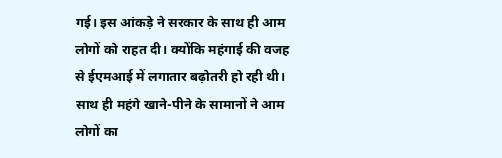गई। इस आंकड़े ने सरकार के साथ ही आम लोगों को राहत दी। क्योंकि महंगाई की वजह से ईएमआई में लगातार बढ़ोतरी हो रही थी। साथ ही महंगे खाने-पीने के सामानों ने आम लोगों का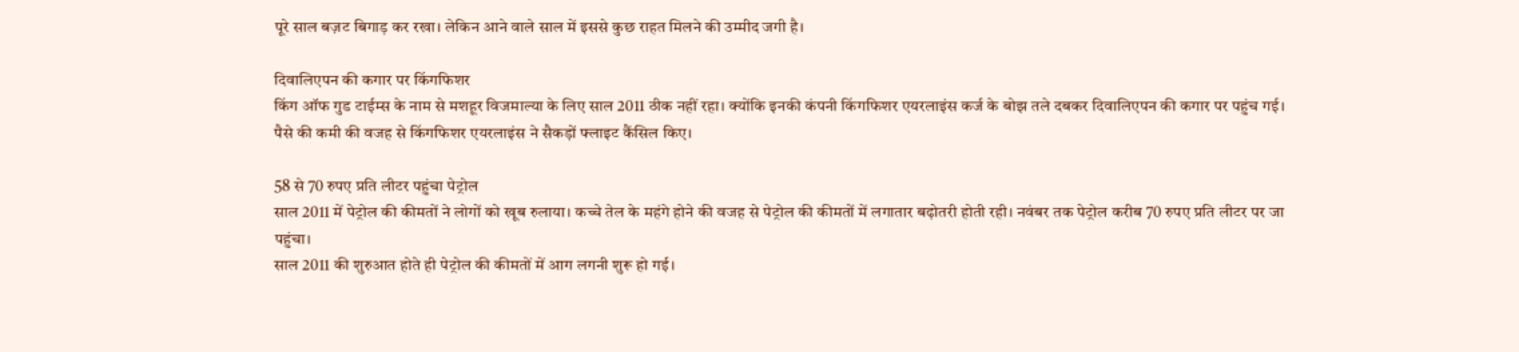पूरे साल बज़ट बिगाड़ कर रखा। लेकिन आने वाले साल में इससे कुछ राहत मिलने की उम्मीद जगी है।

दिवालिएपन की कगार पर किंगफिशर
किंग ऑफ गुड टाईम्स के नाम से मशहूर विजमाल्या के लिए साल 2011 ठीक नहीं रहा। क्योंकि इनकी कंपनी किंगफिशर एयरलाइंस कर्ज के बोझ तले दबकर दिवालिएपन की कगार पर पहुंच गई। पैसे की कमी की वजह से किंगफिशर एयरलाइंस ने सैकड़ों फ्लाइट कैंसिल किए।

58 से 70 रुपए प्रति लीटर पहुंचा पेट्रोल
साल 2011 में पेट्रोल की कीमतों ने लोगों को खूब रुलाया। कच्चे तेल के महंगे होने की वजह से पेट्रोल की कीमतों में लगातार बढ़ोतरी होती रही। नवंबर तक पेट्रोल करीब 70 रुपए प्रति लीटर पर जा पहुंचा।
साल 2011 की शुरुआत होते ही पेट्रोल की कीमतों में आग लगनी शुरू हो गई।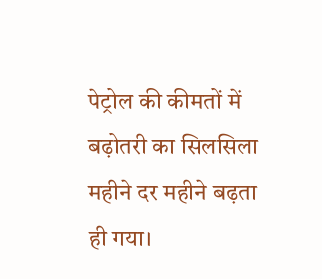पेट्रोल की कीमतों में बढ़ोतरी का सिलसिला महीने दर महीने बढ़ता ही गया।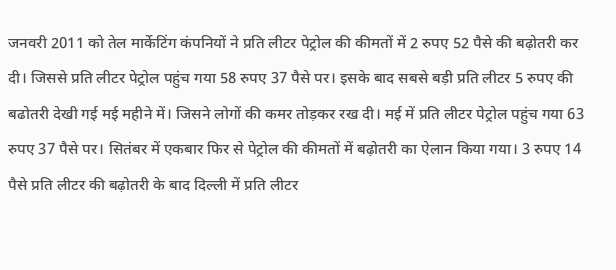जनवरी 2011 को तेल मार्केटिंग कंपनियों ने प्रति लीटर पेट्रोल की कीमतों में 2 रुपए 52 पैसे की बढ़ोतरी कर दी। जिससे प्रति लीटर पेट्रोल पहुंच गया 58 रुपए 37 पैसे पर। इसके बाद सबसे बड़ी प्रति लीटर 5 रुपए की बढोतरी देखी गई मई महीने में। जिसने लोगों की कमर तोड़कर रख दी। मई में प्रति लीटर पेट्रोल पहुंच गया 63 रुपए 37 पैसे पर। सितंबर में एकबार फिर से पेट्रोल की कीमतों में बढ़ोतरी का ऐलान किया गया। 3 रुपए 14 पैसे प्रति लीटर की बढ़ोतरी के बाद दिल्ली में प्रति लीटर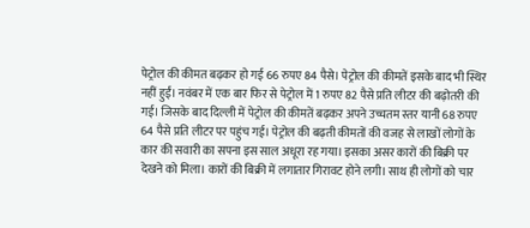पेट्रोल की कीमत बढ़कर हो गई 66 रुपए 84 पैसे। पेट्रोल की कीमतें इसके बाद भी स्थिर नहीं हुईं। नवंबर में एक बार फिर से पेट्रोल में 1 रुपए 82 पैसे प्रति लीटर की बढ़ोतरी की गई। जिसके बाद दिल्ली में पेट्रोल की कीमतें बढ़कर अपने उच्चतम स्तर यानी 68 रुपए 64 पैसे प्रति लीटर पर पहुंच गई। पेट्रोल की बढ़ती कीमतों की वजह से लाखों लोगों के कार की सवारी का सपना इस साल अधूरा रह गया। इसका असर कारों की बिक्री पर देखने को मिला। कारों की बिक्री में लगातार गिरावट होने लगी। साथ ही लोगों को चार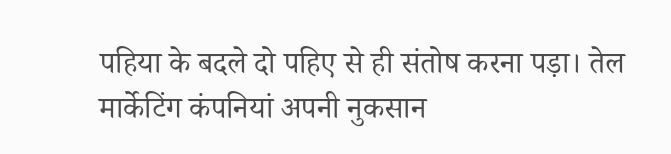पहिया के बदले दो पहिए से ही संतोष करना पड़ा। तेल मार्केटिंग कंपनियां अपनी नुकसान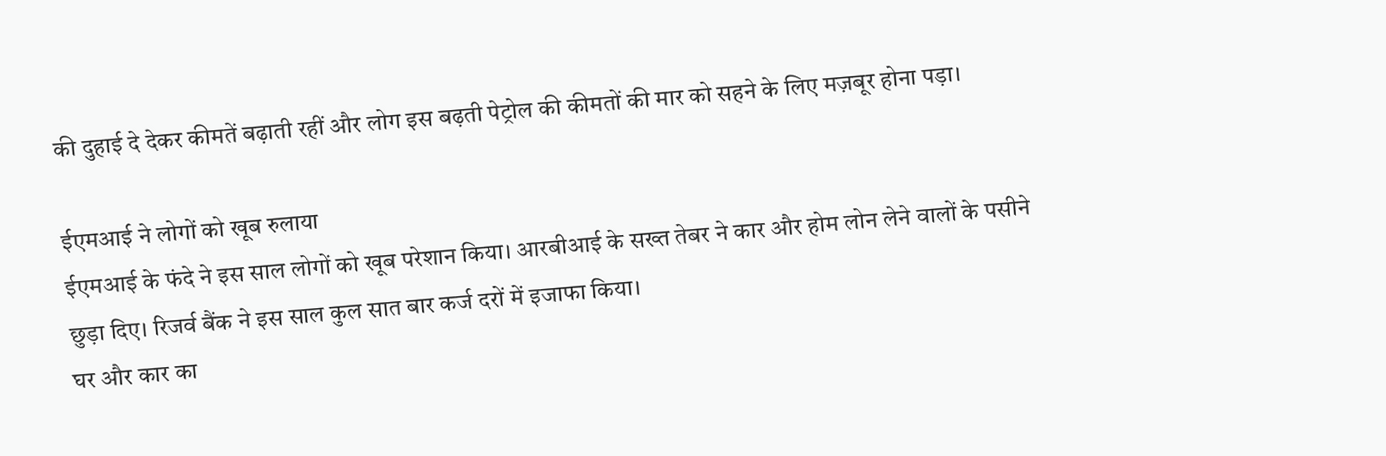की दुहाई दे देकर कीमतें बढ़ाती रहीं और लोग इस बढ़ती पेट्रोल की कीमतों की मार को सहने के लिए मज़बूर होना पड़ा।

ईएमआई ने लोगों को खूब रुलाया
ईएमआई के फंदे ने इस साल लोगों को खूब परेशान किया। आरबीआई के सख्त तेबर ने कार और होम लोन लेने वालों के पसीने छुड़ा दिए। रिजर्व बैंक ने इस साल कुल सात बार कर्ज दरों में इजाफा किया।
घर और कार का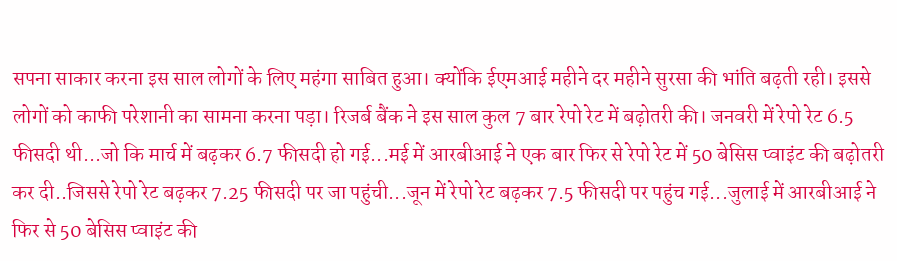सपना साकार करना इस साल लोगों के लिए महंगा साबित हुआ। क्योंकि ईएमआई महीने दर महीने सुरसा की भांति बढ़ती रही। इससे लोगों को काफी परेशानी का सामना करना पड़ा। रिजर्ब बैंक ने इस साल कुल 7 बार रेपो रेट में बढ़ोतरी की। जनवरी में रेपो रेट 6.5 फीसदी थी...जो कि मार्च में बढ़कर 6.7 फीसदी हो गई...मई में आरबीआई ने एक बार फिर से रेपो रेट में 50 बेसिस प्वाइंट की बढ़ोतरी कर दी..जिससे रेपो रेट बढ़कर 7.25 फीसदी पर जा पहुंची...जून में रेपो रेट बढ़कर 7.5 फीसदी पर पहुंच गई...जुलाई में आरबीआई ने फिर से 50 बेसिस प्वाइंट की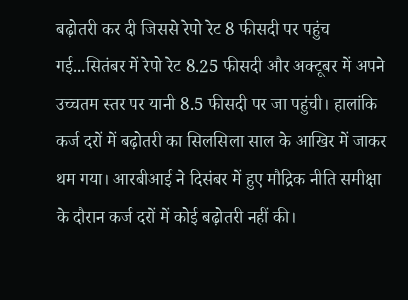बढ़ोतरी कर दी जिससे रेपो रेट 8 फीसदी पर पहुंच गई...सितंबर में रेपो रेट 8.25 फीसदी और अक्टूबर में अपने उच्चतम स्तर पर यानी 8.5 फीसदी पर जा पहुंची। हालांकि कर्ज दरों में बढ़ोतरी का सिलसिला साल के आखिर में जाकर थम गया। आरबीआई ने दिसंबर में हुए मौद्रिक नीति समीक्षा के दौरान कर्ज दरों में कोई बढ़ोतरी नहीं की।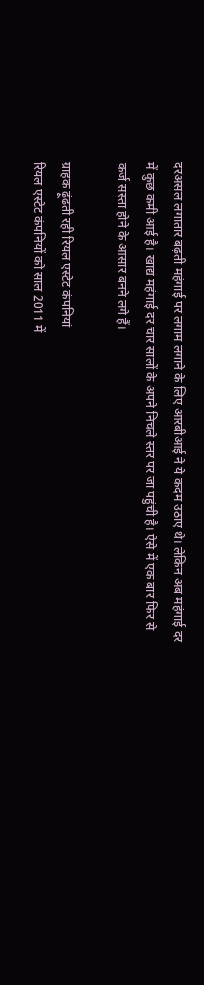दरअसल लगातार बढ़ती महंगाई पर लगाम लगाने के लिए आरबीआई ने ये कदम उठाए थे। लेकिन अब महंगाई दर में कुछ कमी आई है। खाद्य महंगाई दर चार सालों के अपने निचले स्तर पर जा पहुंची है। ऐसे में एक बार फिर से कर्ज सस्ता होने के आसार बनने लगे हैं।

ग्राहक ढ़ूंढती रही रियल एस्टेट कंपनियां
रियल एस्टेट कंपनियों को साल 2011 में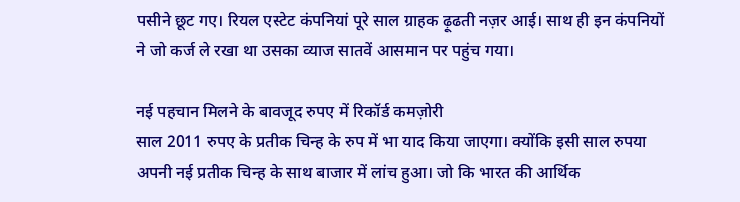पसीने छूट गए। रियल एस्टेट कंपनियां पूरे साल ग्राहक ढ़ूढती नज़र आई। साथ ही इन कंपनियों ने जो कर्ज ले रखा था उसका व्याज सातवें आसमान पर पहुंच गया।

नई पहचान मिलने के बावजूद रुपए में रिकॉर्ड कमज़ोरी
साल 2011 रुपए के प्रतीक चिन्ह के रुप में भा याद किया जाएगा। क्योंकि इसी साल रुपया अपनी नई प्रतीक चिन्ह के साथ बाजार में लांच हुआ। जो कि भारत की आर्थिक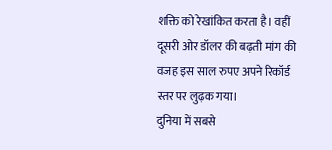शक्ति को रेखांकित करता है। वहीं दूसरी ओर डॉलर की बढ़ती मांग की वजह इस साल रुपए अपने रिकॉर्ड स्तर पर लुढ़क गया।
दुनिया में सबसे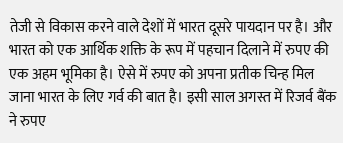तेजी से विकास करने वाले देशों में भारत दूसरे पायदान पर है। और भारत को एक आर्थिक शक्ति के रूप में पहचान दिलाने में रुपए की एक अहम भूमिका है। ऐसे में रुपए को अपना प्रतीक चिन्ह मिल जाना भारत के लिए गर्व की बात है। इसी साल अगस्त में रिजर्व बैंक ने रुपए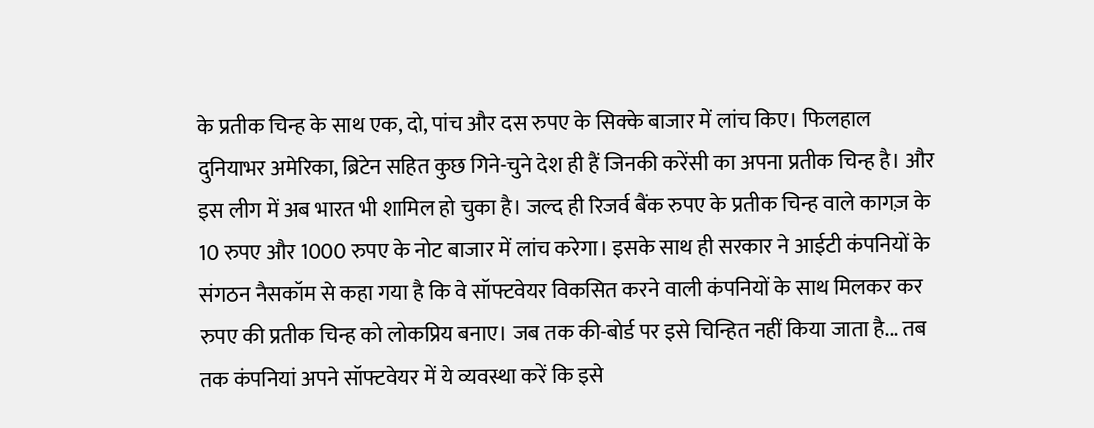के प्रतीक चिन्ह के साथ एक, दो, पांच और दस रुपए के सिक्के बाजार में लांच किए। फिलहाल दुनियाभर अमेरिका, ब्रिटेन सहित कुछ गिने-चुने देश ही हैं जिनकी करेंसी का अपना प्रतीक चिन्ह है। और इस लीग में अब भारत भी शामिल हो चुका है। जल्द ही रिजर्व बैंक रुपए के प्रतीक चिन्ह वाले कागज़ के 10 रुपए और 1000 रुपए के नोट बाजार में लांच करेगा। इसके साथ ही सरकार ने आईटी कंपनियों के संगठन नैसकॉम से कहा गया है कि वे सॉफ्टवेयर विकसित करने वाली कंपनियों के साथ मिलकर कर रुपए की प्रतीक चिन्ह को लोकप्रिय बनाए। जब तक की-बोर्ड पर इसे चिन्हित नहीं किया जाता है... तब तक कंपनियां अपने सॉफ्टवेयर में ये व्यवस्था करें कि इसे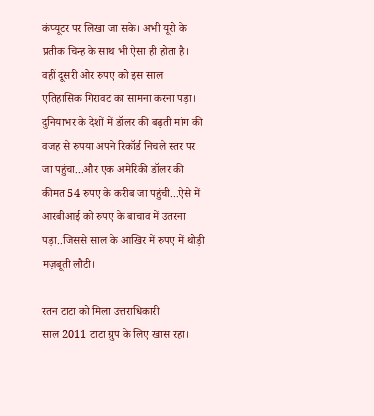कंप्यूटर पर लिखा जा सके। अभी यूरो के प्रतीक चिन्ह के साथ भी ऐसा ही होता है। वहीं दूसरी ओर रुपए को इस साल एतिहासिक गिरावट का सामना करना पड़ा। दुनियाभर के देशों में डॉलर की बढ़ती मांग की वजह से रुपया अपने रिकॉर्ड निचले स्तर पर जा पहुंचा...और एक अमेरिकी डॉलर की कीमत 54 रुपए के करीब जा पहुंची...ऐसे में आरबीआई को रुपए के बाचाव में उतरना पड़ा..जिससे साल के आखिर में रुपए में थोड़ी मज़बूती लौटी।

रतन टाटा को मिला उत्तराधिकारी
साल 2011 टाटा ग्रुप के लिए खास रहा।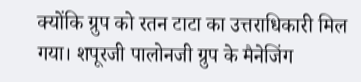क्योंकि ग्रुप को रतन टाटा का उत्तराधिकारी मिल गया। शपूरजी पालोनजी ग्रुप के मैनेजिंग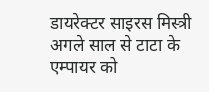डायरेक्टर साइरस मिस्त्री अगले साल से टाटा के एम्पायर को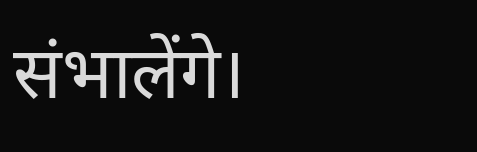संभालेंगे।